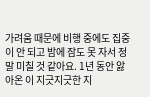가려움 때문에 비행 중에도 집중이 안 되고 밤에 잠도 못 자서 정말 미칠 것 같아요. 1년 동안 앓아온 이 지긋지긋한 지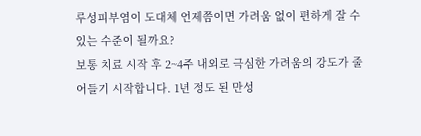루성피부염이 도대체 언제쯤이면 가려움 없이 편하게 잘 수 있는 수준이 될까요?
보통 치료 시작 후 2~4주 내외로 극심한 가려움의 강도가 줄어들기 시작합니다. 1년 정도 된 만성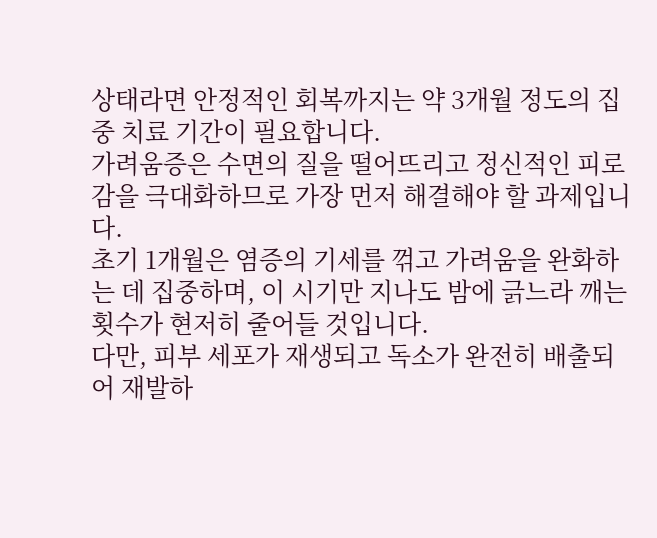상태라면 안정적인 회복까지는 약 3개월 정도의 집중 치료 기간이 필요합니다.
가려움증은 수면의 질을 떨어뜨리고 정신적인 피로감을 극대화하므로 가장 먼저 해결해야 할 과제입니다.
초기 1개월은 염증의 기세를 꺾고 가려움을 완화하는 데 집중하며, 이 시기만 지나도 밤에 긁느라 깨는 횟수가 현저히 줄어들 것입니다.
다만, 피부 세포가 재생되고 독소가 완전히 배출되어 재발하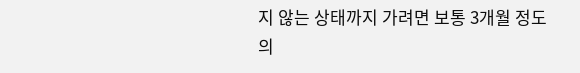지 않는 상태까지 가려면 보통 3개월 정도의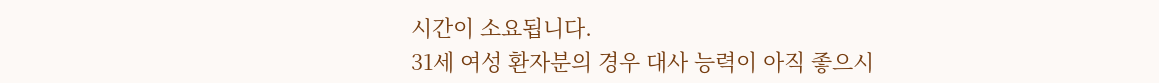시간이 소요됩니다.
31세 여성 환자분의 경우 대사 능력이 아직 좋으시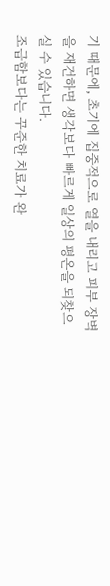기 때문에, 초기에 집중적으로 열을 내리고 피부 장벽을 재건하면 생각보다 빠르게 일상의 평온을 되찾으실 수 있습니다.
조급함보다는 꾸준한 치료가 완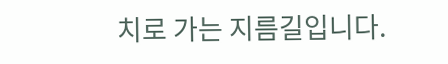치로 가는 지름길입니다.